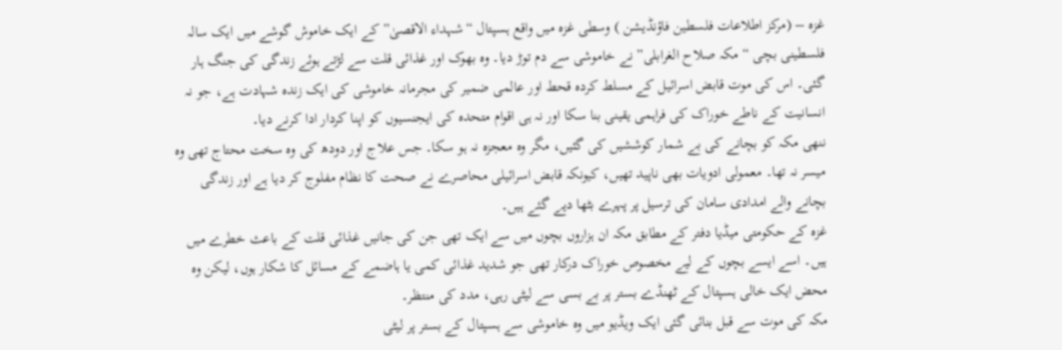غزہ – (مرکز اطلاعات فلسطین فاؤنڈیشن ) وسطی غزہ میں واقع ہسپتال “شہداء الاقصیٰ” کے ایک خاموش گوشے میں ایک سالہ فلسطینی بچی “مکہ صلاح الغرابلی” نے خاموشی سے دم توڑ دیا۔ وہ بھوک اور غذائی قلت سے لڑتے ہوئے زندگی کی جنگ ہار گئی۔ اس کی موت قابض اسرائیل کے مسلط کردہ قحط اور عالمی ضمیر کی مجرمانہ خاموشی کی ایک زندہ شہادت ہے، جو نہ انسانیت کے ناطے خوراک کی فراہمی یقینی بنا سکا اور نہ ہی اقوام متحدہ کی ایجنسیوں کو اپنا کردار ادا کرنے دیا۔
ننھی مکہ کو بچانے کی بے شمار کوششیں کی گئیں، مگر وہ معجزہ نہ ہو سکا۔ جس علاج اور دودھ کی وہ سخت محتاج تھی وہ میسر نہ تھا۔ معمولی ادویات بھی ناپید تھیں، کیونکہ قابض اسرائیلی محاصرے نے صحت کا نظام مفلوج کر دیا ہے اور زندگی بچانے والے امدادی سامان کی ترسیل پر پہرے بٹھا دیے گئے ہیں۔
غزہ کے حکومتی میڈیا دفتر کے مطابق مکہ ان ہزاروں بچوں میں سے ایک تھی جن کی جانیں غذائی قلت کے باعث خطرے میں ہیں۔ اسے ایسے بچوں کے لیے مخصوص خوراک درکار تھی جو شدید غذائی کمی یا ہاضمے کے مسائل کا شکار ہوں، لیکن وہ محض ایک خالی ہسپتال کے ٹھنڈے بستر پر بے بسی سے لیٹی رہی، مدد کی منتظر۔
مکہ کی موت سے قبل بنائی گئی ایک ویڈیو میں وہ خاموشی سے ہسپتال کے بستر پر لیٹی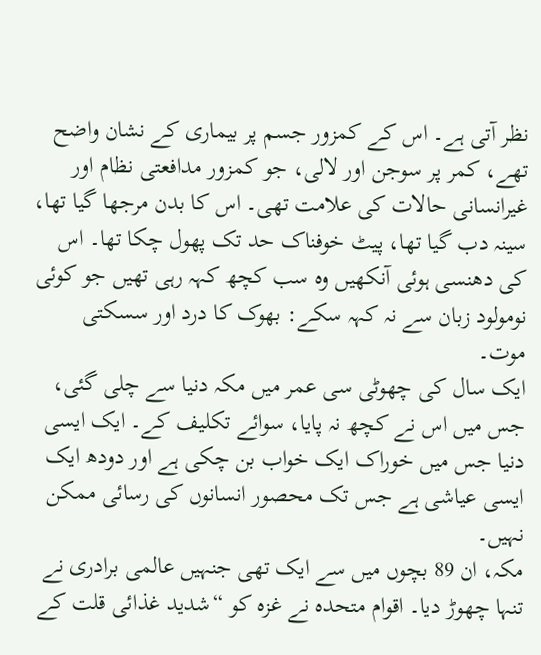نظر آتی ہے۔ اس کے کمزور جسم پر بیماری کے نشان واضح تھے، کمر پر سوجن اور لالی، جو کمزور مدافعتی نظام اور غیرانسانی حالات کی علامت تھی۔ اس کا بدن مرجھا گیا تھا، سینہ دب گیا تھا، پیٹ خوفناک حد تک پھول چکا تھا۔ اس کی دھنسی ہوئی آنکھیں وہ سب کچھ کہہ رہی تھیں جو کوئی نومولود زبان سے نہ کہہ سکے: بھوک کا درد اور سسکتی موت۔
ایک سال کی چھوٹی سی عمر میں مکہ دنیا سے چلی گئی، جس میں اس نے کچھ نہ پایا، سوائے تکلیف کے۔ ایک ایسی دنیا جس میں خوراک ایک خواب بن چکی ہے اور دودھ ایک ایسی عیاشی ہے جس تک محصور انسانوں کی رسائی ممکن نہیں۔
مکہ، ان 89 بچوں میں سے ایک تھی جنہیں عالمی برادری نے تنہا چھوڑ دیا۔ اقوام متحدہ نے غزہ کو “شدید غذائی قلت کے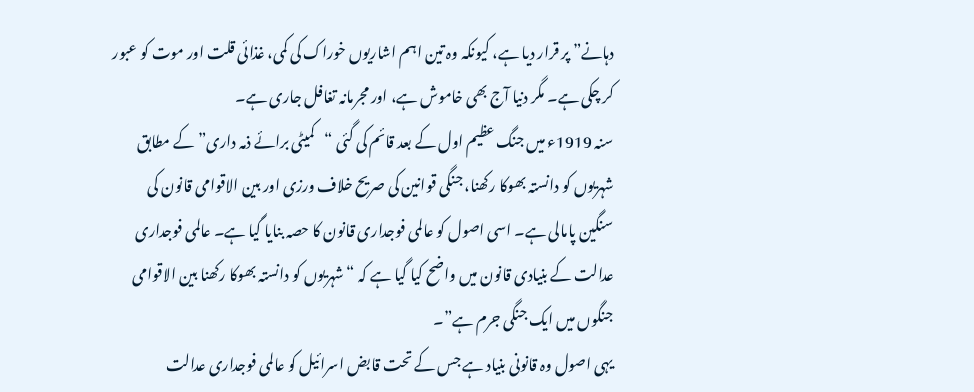دہانے” پر قرار دیا ہے، کیونکہ وہ تین اہم اشاریوں خوراک کی کمی، غذائی قلت اور موت کو عبور کر چکی ہے۔ مگر دنیا آج بھی خاموش ہے، اور مجرمانہ تغافل جاری ہے۔
سنہ 1919ء میں جنگ عظیم اول کے بعد قائم کی گئی “کمیٹی برائے ذمہ داری” کے مطابق شہریوں کو دانستہ بھوکا رکھنا، جنگی قوانین کی صریح خلاف ورزی اور بین الاقوامی قانون کی سنگین پامالی ہے۔ اسی اصول کو عالمی فوجداری قانون کا حصہ بنایا گیا ہے۔ عالمی فوجداری عدالت کے بنیادی قانون میں واضح کیا گیا ہے کہ “شہریوں کو دانستہ بھوکا رکھنا بین الاقوامی جنگوں میں ایک جنگی جرم ہے”۔
یہی اصول وہ قانونی بنیاد ہے جس کے تحت قابض اسرائیل کو عالمی فوجداری عدالت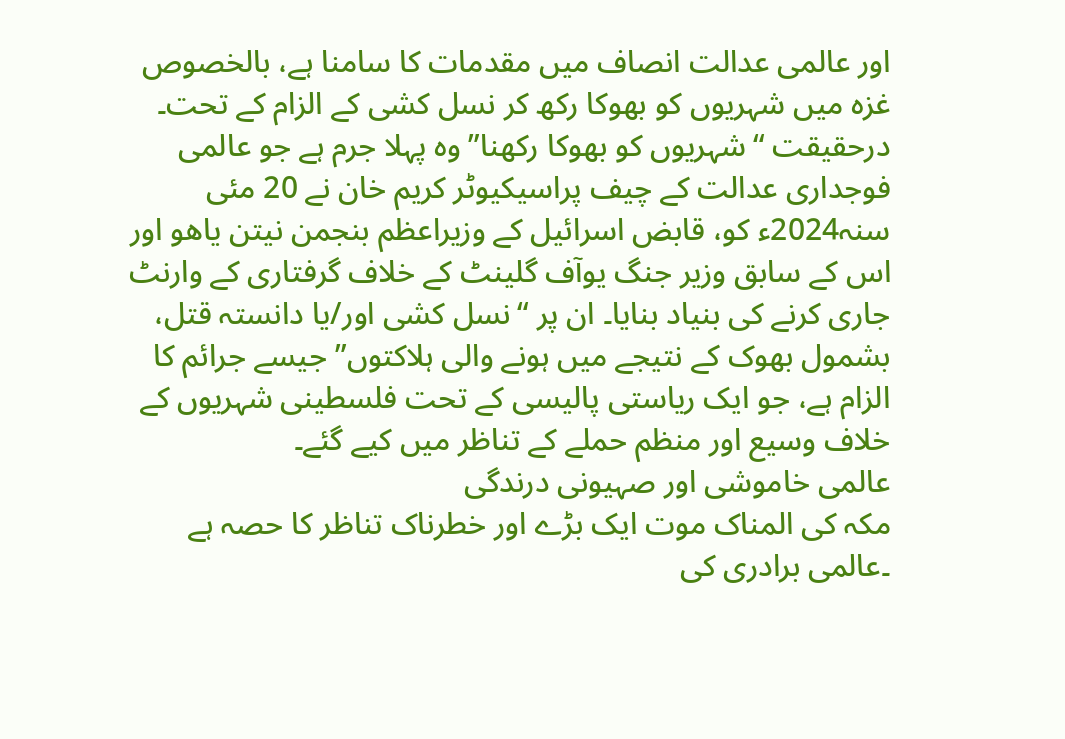اور عالمی عدالت انصاف میں مقدمات کا سامنا ہے، بالخصوص غزہ میں شہریوں کو بھوکا رکھ کر نسل کشی کے الزام کے تحت۔
درحقیقت “شہریوں کو بھوکا رکھنا” وہ پہلا جرم ہے جو عالمی فوجداری عدالت کے چیف پراسیکیوٹر کریم خان نے 20 مئی سنہ2024ء کو، قابض اسرائیل کے وزیراعظم بنجمن نیتن یاھو اور اس کے سابق وزیر جنگ یوآف گلینٹ کے خلاف گرفتاری کے وارنٹ جاری کرنے کی بنیاد بنایا۔ ان پر “نسل کشی اور/یا دانستہ قتل، بشمول بھوک کے نتیجے میں ہونے والی ہلاکتوں” جیسے جرائم کا الزام ہے، جو ایک ریاستی پالیسی کے تحت فلسطینی شہریوں کے خلاف وسیع اور منظم حملے کے تناظر میں کیے گئے۔
عالمی خاموشی اور صہیونی درندگی
مکہ کی المناک موت ایک بڑے اور خطرناک تناظر کا حصہ ہے ۔عالمی برادری کی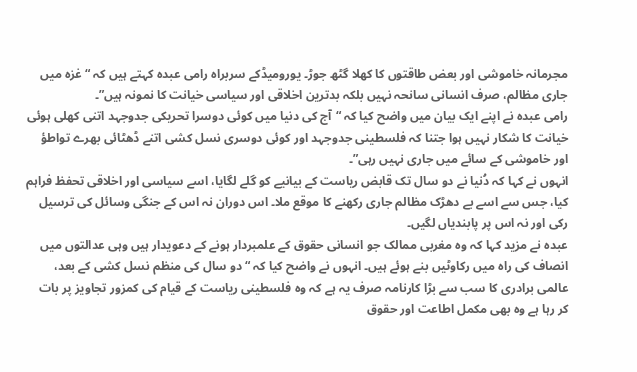مجرمانہ خاموشی اور بعض طاقتوں کا کھلا گٹھ جوڑ۔ یورومیڈکے سربراہ رامی عبدہ کہتے ہیں کہ “غزہ میں جاری مظالم، صرف انسانی سانحہ نہیں بلکہ بدترین اخلاقی اور سیاسی خیانت کا نمونہ ہیں”۔
رامی عبدہ نے اپنے ایک بیان میں واضح کیا کہ “آج کی دنیا میں کوئی دوسرا تحریکی جدوجہد اتنی کھلی ہوئی خیانت کا شکار نہیں ہوا جتنا کہ فلسطینی جدوجہد اور کوئی دوسری نسل کشی اتنے ڈھٹائی بھرے تواطؤ اور خاموشی کے سائے میں جاری نہیں رہی”۔
انہوں نے کہا کہ دُنیا نے دو سال تک قابض ریاست کے بیانیے کو گلے لگایا، اسے سیاسی اور اخلاقی تحفظ فراہم کیا، جس سے اسے بے دھڑک مظالم جاری رکھنے کا موقع ملا۔ اس دوران نہ اس کے جنگی وسائل کی ترسیل رکی اور نہ اس پر پابندیاں لگیں۔
عبدہ نے مزید کہا کہ وہ مغربی ممالک جو انسانی حقوق کے علمبردار ہونے کے دعویدار ہیں وہی عدالتوں میں انصاف کی راہ میں رکاوٹیں بنے ہوئے ہیں۔ انہوں نے واضح کیا کہ “دو سال کی منظم نسل کشی کے بعد، عالمی برادری کا سب سے بڑا کارنامہ صرف یہ ہے کہ وہ فلسطینی ریاست کے قیام کی کمزور تجاویز پر بات کر رہا ہے وہ بھی مکمل اطاعت اور حقوق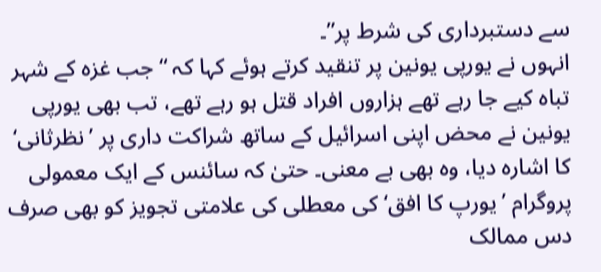سے دستبرداری کی شرط پر”۔
انہوں نے یورپی یونین پر تنقید کرتے ہوئے کہا کہ “جب غزہ کے شہر تباہ کیے جا رہے تھے ہزاروں افراد قتل ہو رہے تھے، تب بھی یورپی یونین نے محض اپنی اسرائیل کے ساتھ شراکت داری پر ’نظرثانی‘ کا اشارہ دیا، وہ بھی بے معنی۔ حتیٰ کہ سائنس کے ایک معمولی پروگرام ’یورپ کا افق‘ کی معطلی کی علامتی تجویز کو بھی صرف دس ممالک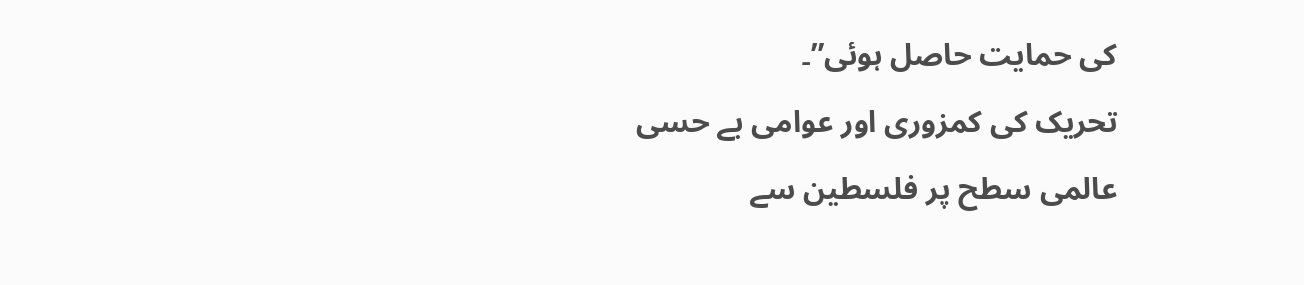کی حمایت حاصل ہوئی”۔
تحریک کی کمزوری اور عوامی بے حسی
عالمی سطح پر فلسطین سے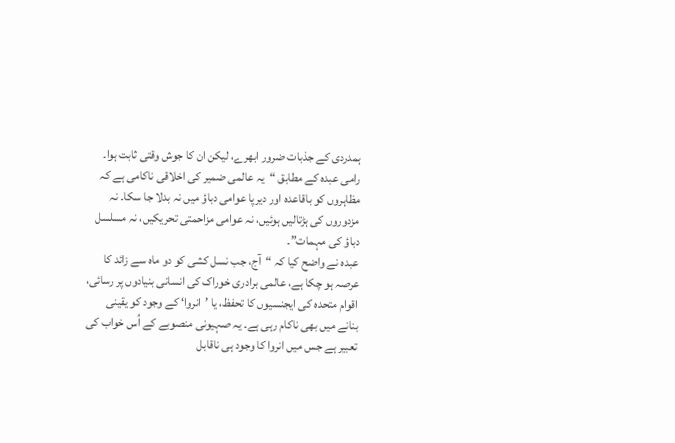ہمدردی کے جذبات ضرور ابھرے، لیکن ان کا جوش وقتی ثابت ہوا۔ رامی عبدہ کے مطابق “یہ عالمی ضمیر کی اخلاقی ناکامی ہے کہ مظاہروں کو باقاعدہ اور دیرپا عوامی دباؤ میں نہ بدلا جا سکا۔ نہ مزدوروں کی ہڑتالیں ہوئیں، نہ عوامی مزاحمتی تحریکیں، نہ مسلسل دباؤ کی مہمات”۔
عبدہ نے واضح کیا کہ “آج، جب نسل کشی کو دو ماہ سے زائد کا عرصہ ہو چکا ہے، عالمی برادری خوراک کی انسانی بنیادوں پر رسائی، اقوام متحدہ کی ایجنسیوں کا تحفظ، یا ’انروا‘ کے وجود کو یقینی بنانے میں بھی ناکام رہی ہے۔ یہ صہیونی منصوبے کے اُس خواب کی تعبیر ہے جس میں انروا کا وجود ہی ناقابل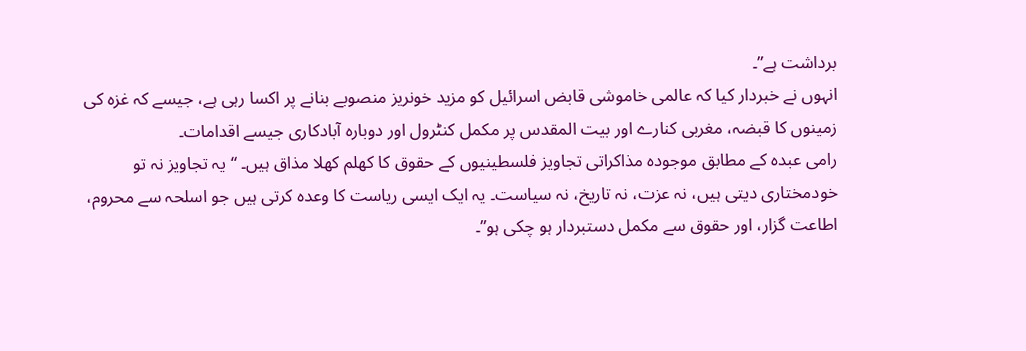برداشت ہے”۔
انہوں نے خبردار کیا کہ عالمی خاموشی قابض اسرائیل کو مزید خونریز منصوبے بنانے پر اکسا رہی ہے، جیسے کہ غزہ کی زمینوں کا قبضہ، مغربی کنارے اور بیت المقدس پر مکمل کنٹرول اور دوبارہ آبادکاری جیسے اقدامات۔
رامی عبده کے مطابق موجودہ مذاکراتی تجاویز فلسطینیوں کے حقوق کا کھلم کھلا مذاق ہیں۔ “یہ تجاویز نہ تو خودمختاری دیتی ہیں، نہ عزت، نہ تاریخ، نہ سیاست۔ یہ ایک ایسی ریاست کا وعدہ کرتی ہیں جو اسلحہ سے محروم، اطاعت گزار، اور حقوق سے مکمل دستبردار ہو چکی ہو”۔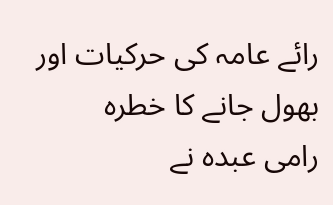رائے عامہ کی حرکیات اور بھول جانے کا خطرہ
رامی عبده نے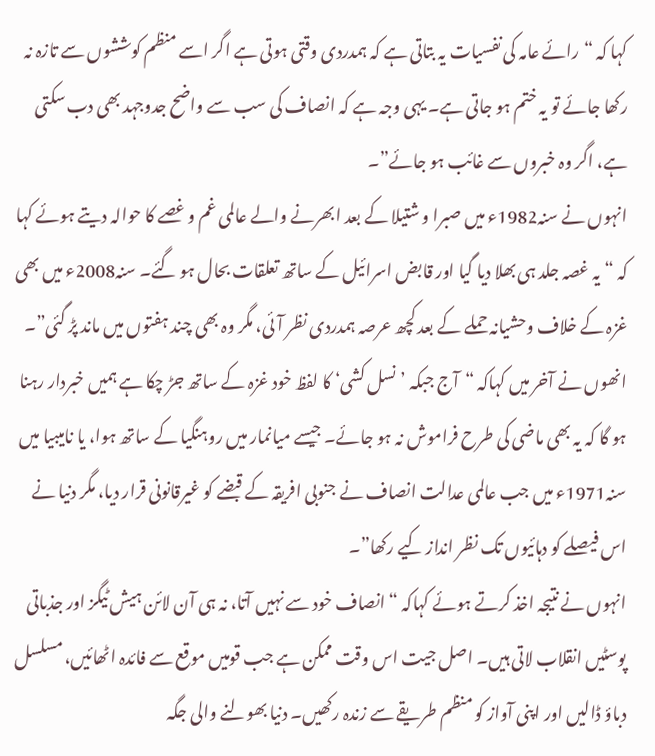کہا کہ “رائے عامہ کی نفسیات یہ بتاتی ہے کہ ہمدردی وقتی ہوتی ہے اگر اسے منظم کوششوں سے تازہ نہ رکھا جائے تو یہ ختم ہو جاتی ہے۔ یہی وجہ ہے کہ انصاف کی سب سے واضح جدوجہد بھی دب سکتی ہے، اگر وہ خبروں سے غائب ہو جائے”۔
انہوں نے سنہ1982ء میں صبرا و شتیلا کے بعد ابھرنے والے عالمی غم و غصے کا حوالہ دیتے ہوئے کہا کہ “یہ غصہ جلد ہی بھلا دیا گیا اور قابض اسرائیل کے ساتھ تعلقات بحال ہو گئے۔ سنہ2008ء میں بھی غزہ کے خلاف وحشیانہ حملے کے بعد کچھ عرصہ ہمدردی نظر آئی، مگر وہ بھی چند ہفتوں میں ماند پڑ گئی”۔
انھوں نے آخر میں کہاکہ “آج جبکہ ’نسل کشی‘ کا لفظ خود غزہ کے ساتھ جڑ چکا ہے ہمیں خبردار رہنا ہو گا کہ یہ بھی ماضی کی طرح فراموش نہ ہو جائے۔ جیسے میانمار میں روہنگیا کے ساتھ ہوا، یا نامیبیا میں سنہ1971ء میں جب عالمی عدالت انصاف نے جنوبی افریقہ کے قبضے کو غیرقانونی قرار دیا، مگر دنیا نے اس فیصلے کو دہائیوں تک نظر انداز کیے رکھا”۔
انہوں نے نتیجہ اخذ کرتے ہوئے کہاکہ “انصاف خود سے نہیں آتا، نہ ہی آن لائن ہیش ٹیگز اور جذباتی پوسٹیں انقلاب لاتی ہیں۔ اصل جیت اس وقت ممکن ہے جب قومیں موقع سے فائدہ اٹھائیں، مسلسل دباؤ ڈالیں اور اپنی آواز کو منظم طریقے سے زندہ رکھیں۔ دنیا بھولنے والی جگہ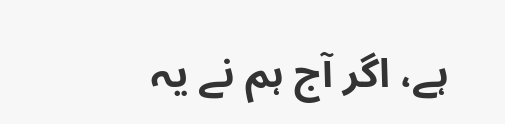ہے، اگر آج ہم نے یہ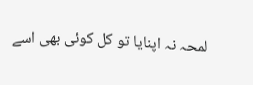لمحہ نہ اپنایا تو کل کوئی بھی اسے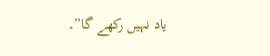یاد نہیں رکھے گا”۔